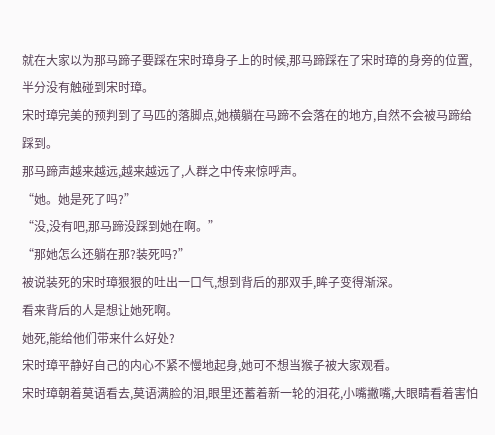就在大家以为那马蹄子要踩在宋时璋身子上的时候,那马蹄踩在了宋时璋的身旁的位置,半分没有触碰到宋时璋。
宋时璋完美的预判到了马匹的落脚点,她横躺在马蹄不会落在的地方,自然不会被马蹄给踩到。
那马蹄声越来越远,越来越远了,人群之中传来惊呼声。
“她。她是死了吗?”
“没,没有吧,那马蹄没踩到她在啊。”
“那她怎么还躺在那?装死吗?”
被说装死的宋时璋狠狠的吐出一口气,想到背后的那双手,眸子变得渐深。
看来背后的人是想让她死啊。
她死,能给他们带来什么好处?
宋时璋平静好自己的内心不紧不慢地起身,她可不想当猴子被大家观看。
宋时璋朝着莫语看去,莫语满脸的泪,眼里还蓄着新一轮的泪花,小嘴撇嘴,大眼睛看着害怕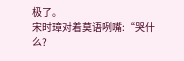极了。
宋时璋对着莫语咧嘴:“哭什么?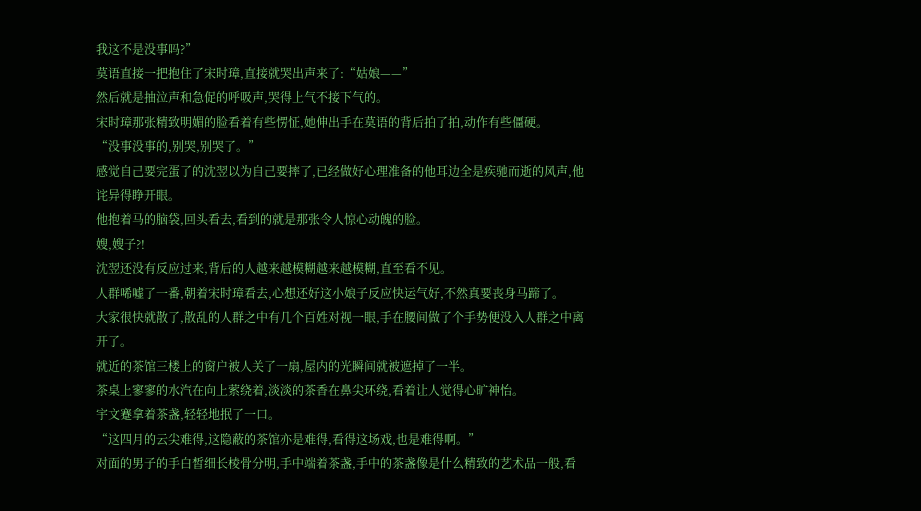我这不是没事吗?”
莫语直接一把抱住了宋时璋,直接就哭出声来了:“姑娘——”
然后就是抽泣声和急促的呼吸声,哭得上气不接下气的。
宋时璋那张精致明媚的脸看着有些愣怔,她伸出手在莫语的背后拍了拍,动作有些僵硬。
“没事没事的,别哭,别哭了。”
感觉自己要完蛋了的沈翌以为自己要摔了,已经做好心理准备的他耳边全是疾驰而逝的风声,他诧异得睁开眼。
他抱着马的脑袋,回头看去,看到的就是那张令人惊心动魄的脸。
嫂,嫂子?!
沈翌还没有反应过来,背后的人越来越模糊越来越模糊,直至看不见。
人群唏嘘了一番,朝着宋时璋看去,心想还好这小娘子反应快运气好,不然真要丧身马蹄了。
大家很快就散了,散乱的人群之中有几个百姓对视一眼,手在腰间做了个手势便没入人群之中离开了。
就近的茶馆三楼上的窗户被人关了一扇,屋内的光瞬间就被遮掉了一半。
茶桌上寥寥的水汽在向上萦绕着,淡淡的茶香在鼻尖环绕,看着让人觉得心旷神怡。
宇文蹇拿着茶盏,轻轻地抿了一口。
“这四月的云尖难得,这隐蔽的茶馆亦是难得,看得这场戏,也是难得啊。”
对面的男子的手白皙细长棱骨分明,手中端着茶盏,手中的茶盏像是什么精致的艺术品一般,看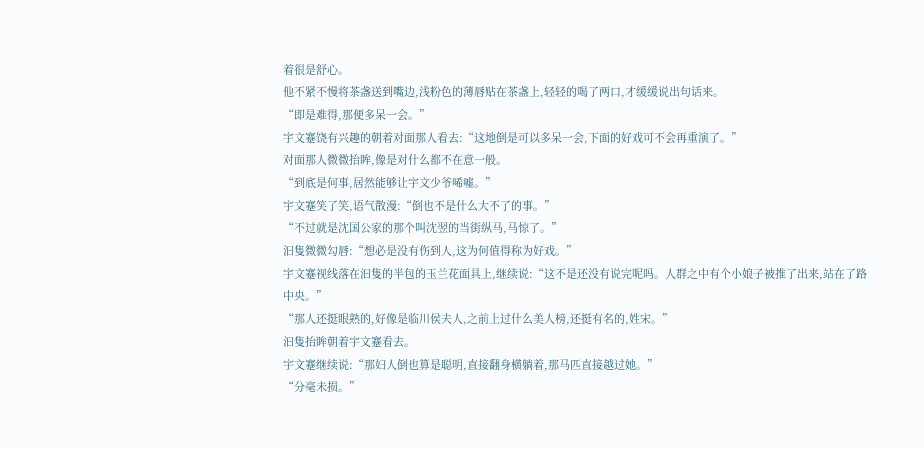着很是舒心。
他不紧不慢将茶盏送到嘴边,浅粉色的薄唇贴在茶盏上,轻轻的喝了两口,才缓缓说出句话来。
“即是难得,那便多呆一会。”
宇文蹇饶有兴趣的朝着对面那人看去:“这地倒是可以多呆一会,下面的好戏可不会再重演了。”
对面那人微微抬眸,像是对什么都不在意一般。
“到底是何事,居然能够让宇文少爷唏嘘。”
宇文蹇笑了笑,语气散漫:“倒也不是什么大不了的事。”
“不过就是沈国公家的那个叫沈翌的当街纵马,马惊了。”
汩隻微微勾唇:“想必是没有伤到人,这为何值得称为好戏。”
宇文蹇视线落在汩隻的半包的玉兰花面具上,继续说:“这不是还没有说完呢吗。人群之中有个小娘子被推了出来,站在了路中央。”
“那人还挺眼熟的,好像是临川侯夫人,之前上过什么美人榜,还挺有名的,姓宋。”
汩隻抬眸朝着宇文蹇看去。
宇文蹇继续说:“那妇人倒也算是聪明,直接翻身横躺着,那马匹直接越过她。”
“分毫未损。”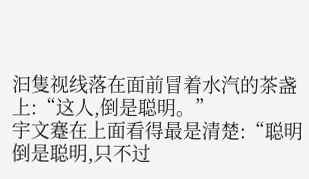汩隻视线落在面前冒着水汽的茶盏上:“这人,倒是聪明。”
宇文蹇在上面看得最是清楚:“聪明倒是聪明,只不过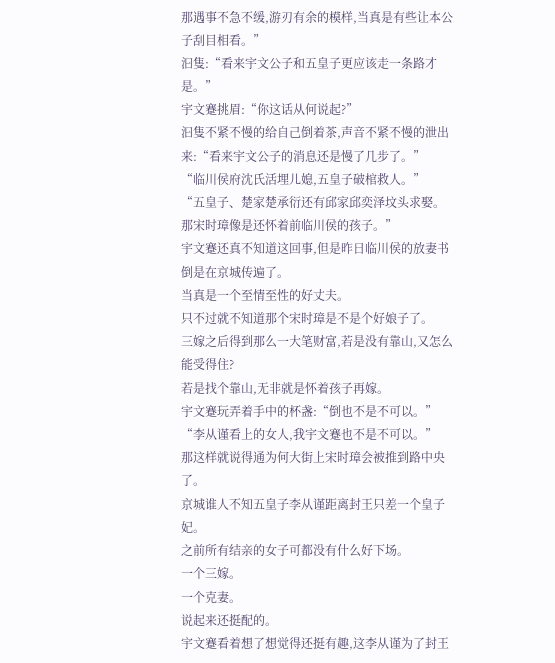那遇事不急不缓,游刃有余的模样,当真是有些让本公子刮目相看。”
汩隻:“看来宇文公子和五皇子更应该走一条路才是。”
宇文蹇挑眉:“你这话从何说起?”
汩隻不紧不慢的给自己倒着茶,声音不紧不慢的泄出来:“看来宇文公子的消息还是慢了几步了。”
“临川侯府沈氏活埋儿媳,五皇子破棺救人。”
“五皇子、楚家楚承衍还有邱家邱奕泽坟头求娶。那宋时璋像是还怀着前临川侯的孩子。”
宇文蹇还真不知道这回事,但是昨日临川侯的放妻书倒是在京城传遍了。
当真是一个至情至性的好丈夫。
只不过就不知道那个宋时璋是不是个好娘子了。
三嫁之后得到那么一大笔财富,若是没有靠山,又怎么能受得住?
若是找个靠山,无非就是怀着孩子再嫁。
宇文蹇玩弄着手中的杯盏:“倒也不是不可以。”
“李从谨看上的女人,我宇文蹇也不是不可以。”
那这样就说得通为何大街上宋时璋会被推到路中央了。
京城谁人不知五皇子李从谨距离封王只差一个皇子妃。
之前所有结亲的女子可都没有什么好下场。
一个三嫁。
一个克妻。
说起来还挺配的。
宇文蹇看着想了想觉得还挺有趣,这李从谨为了封王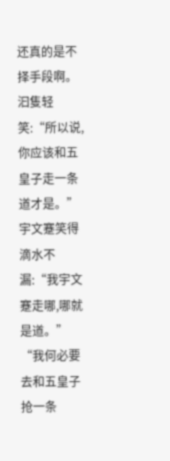还真的是不择手段啊。
汩隻轻笑:“所以说,你应该和五皇子走一条道才是。”
宇文蹇笑得滴水不漏:“我宇文蹇走哪,哪就是道。”
“我何必要去和五皇子抢一条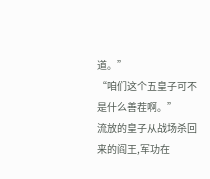道。”
“咱们这个五皇子可不是什么善茬啊。”
流放的皇子从战场杀回来的阎王,军功在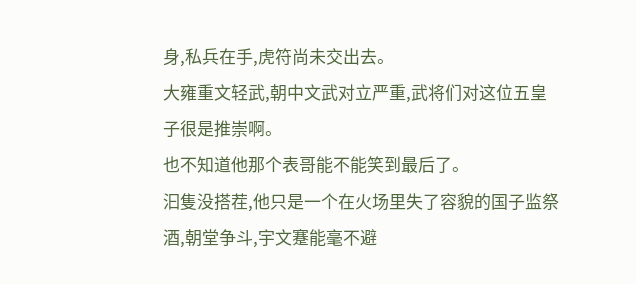身,私兵在手,虎符尚未交出去。
大雍重文轻武,朝中文武对立严重,武将们对这位五皇子很是推崇啊。
也不知道他那个表哥能不能笑到最后了。
汩隻没搭茬,他只是一个在火场里失了容貌的国子监祭酒,朝堂争斗,宇文蹇能毫不避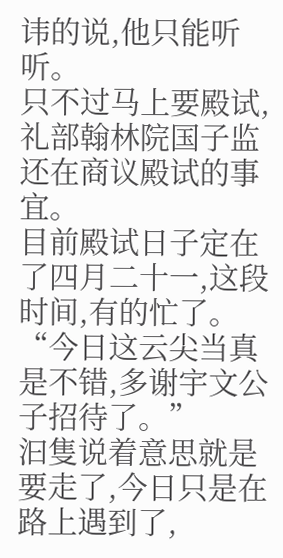讳的说,他只能听听。
只不过马上要殿试,礼部翰林院国子监还在商议殿试的事宜。
目前殿试日子定在了四月二十一,这段时间,有的忙了。
“今日这云尖当真是不错,多谢宇文公子招待了。”
汩隻说着意思就是要走了,今日只是在路上遇到了,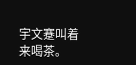宇文蹇叫着来喝茶。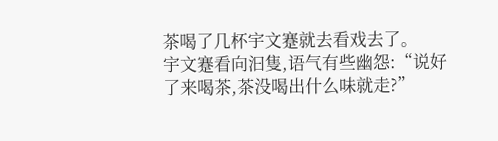茶喝了几杯宇文蹇就去看戏去了。
宇文蹇看向汩隻,语气有些幽怨:“说好了来喝茶,茶没喝出什么味就走?”